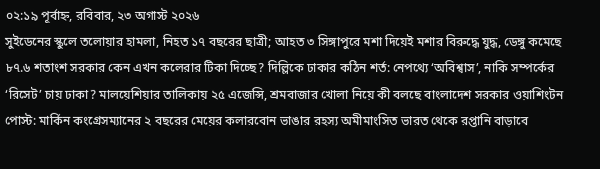০২:১৯ পূর্বাহ্ন, রবিবার, ২৩ অগাস্ট ২০২৬
সুইডেনের স্কুলে তলোয়ার হামলা, নিহত ১৭ বছরের ছাত্রী; আহত ৩ সিঙ্গাপুরে মশা দিয়েই মশার বিরুদ্ধে যুদ্ধ, ডেঙ্গু কমেছে ৮৭.৬ শতাংশ সরকার কেন এখন কলেরার টিকা দিচ্ছে? দিল্লিকে ঢাকার কঠিন শর্ত: নেপথ্যে ‘অবিশ্বাস’, নাকি সম্পর্কের ‘রিসেট’ চায় ঢাকা? মালয়েশিয়ার তালিকায় ২৫ এজেন্সি, শ্রমবাজার খোলা নিয়ে কী বলছে বাংলাদেশ সরকার ওয়াশিংটন পোস্ট: মার্কিন কংগ্রেসম্যানের ২ বছরের মেয়ের কলারবোন ভাঙার রহস্য অমীমাংসিত ভারত থেকে রপ্তানি বাড়াবে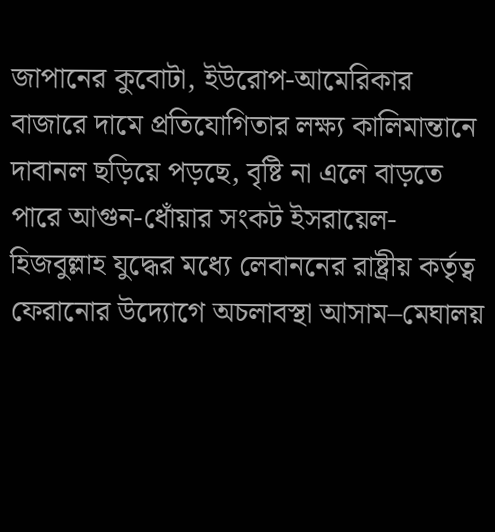জাপানের কুবোটা, ইউরোপ-আমেরিকার বাজারে দামে প্রতিযোগিতার লক্ষ্য কালিমান্তানে দাবানল ছড়িয়ে পড়ছে, বৃষ্টি না এলে বাড়তে পারে আগুন-ধোঁয়ার সংকট ইসরায়েল-হিজবুল্লাহ যুদ্ধের মধ্যে লেবাননের রাষ্ট্রীয় কর্তৃত্ব ফেরানোর উদ্যোগে অচলাবস্থা আসাম–মেঘালয়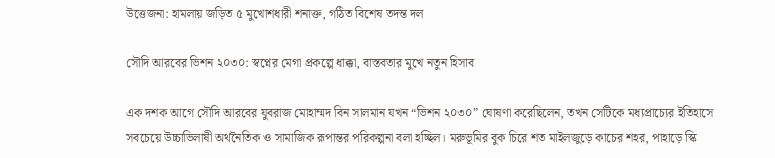উত্তেজনা: হামলায় জড়িত ৫ মুখোশধারী শনাক্ত, গঠিত বিশেষ তদন্ত দল

সৌদি আরবের ভিশন ২০৩০: স্বপ্নের মেগা প্রকল্পে ধাক্কা, বাস্তবতার মুখে নতুন হিসাব

এক দশক আগে সৌদি আরবের যুবরাজ মোহাম্মদ বিন সালমান যখন “ভিশন ২০৩০” ঘোষণা করেছিলেন, তখন সেটিকে মধ্যপ্রাচ্যের ইতিহাসে সবচেয়ে উচ্চাভিলাষী অর্থনৈতিক ও সামাজিক রূপান্তর পরিকল্পনা বলা হচ্ছিল। মরুভূমির বুক চিরে শত মাইলজুড়ে কাচের শহর, পাহাড়ে স্কি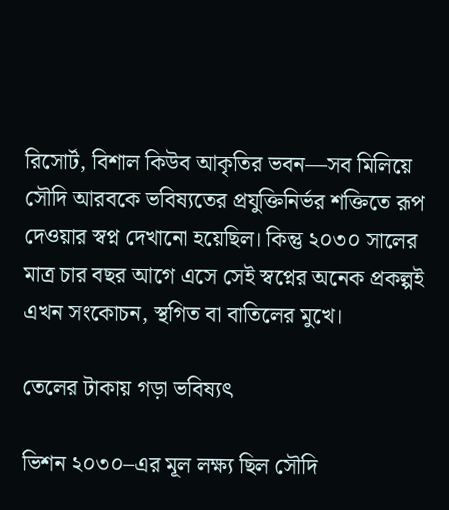রিসোর্ট, বিশাল কিউব আকৃতির ভবন—সব মিলিয়ে সৌদি আরবকে ভবিষ্যতের প্রযুক্তিনির্ভর শক্তিতে রূপ দেওয়ার স্বপ্ন দেখানো হয়েছিল। কিন্তু ২০৩০ সালের মাত্র চার বছর আগে এসে সেই স্বপ্নের অনেক প্রকল্পই এখন সংকোচন, স্থগিত বা বাতিলের মুখে।

তেলের টাকায় গড়া ভবিষ্যৎ

ভিশন ২০৩০–এর মূল লক্ষ্য ছিল সৌদি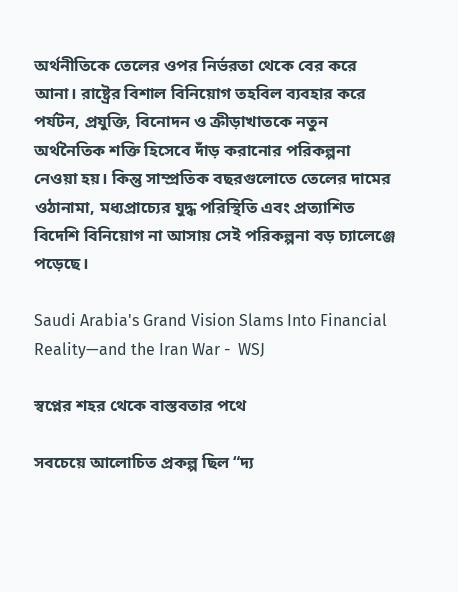অর্থনীতিকে তেলের ওপর নির্ভরতা থেকে বের করে আনা। রাষ্ট্রের বিশাল বিনিয়োগ তহবিল ব্যবহার করে পর্যটন, প্রযুক্তি, বিনোদন ও ক্রীড়াখাতকে নতুন অর্থনৈতিক শক্তি হিসেবে দাঁড় করানোর পরিকল্পনা নেওয়া হয়। কিন্তু সাম্প্রতিক বছরগুলোতে তেলের দামের ওঠানামা, মধ্যপ্রাচ্যের যুদ্ধ পরিস্থিতি এবং প্রত্যাশিত বিদেশি বিনিয়োগ না আসায় সেই পরিকল্পনা বড় চ্যালেঞ্জে পড়েছে।

Saudi Arabia's Grand Vision Slams Into Financial Reality—and the Iran War -  WSJ

স্বপ্নের শহর থেকে বাস্তবতার পথে

সবচেয়ে আলোচিত প্রকল্প ছিল “দ্য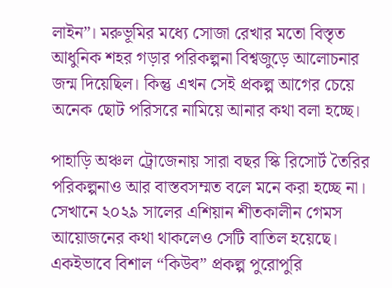লাইন”। মরুভূমির মধ্যে সোজা রেখার মতো বিস্তৃত আধুনিক শহর গড়ার পরিকল্পনা বিশ্বজুড়ে আলোচনার জন্ম দিয়েছিল। কিন্তু এখন সেই প্রকল্প আগের চেয়ে অনেক ছোট পরিসরে নামিয়ে আনার কথা বলা হচ্ছে।

পাহাড়ি অঞ্চল ট্রোজেনায় সারা বছর স্কি রিসোর্ট তৈরির পরিকল্পনাও আর বাস্তবসম্মত বলে মনে করা হচ্ছে না। সেখানে ২০২৯ সালের এশিয়ান শীতকালীন গেমস আয়োজনের কথা থাকলেও সেটি বাতিল হয়েছে। একইভাবে বিশাল “কিউব” প্রকল্প পুরোপুরি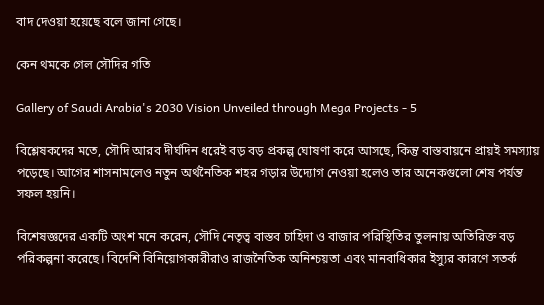বাদ দেওয়া হয়েছে বলে জানা গেছে।

কেন থমকে গেল সৌদির গতি

Gallery of Saudi Arabia's 2030 Vision Unveiled through Mega Projects - 5

বিশ্লেষকদের মতে, সৌদি আরব দীর্ঘদিন ধরেই বড় বড় প্রকল্প ঘোষণা করে আসছে, কিন্তু বাস্তবায়নে প্রায়ই সমস্যায় পড়েছে। আগের শাসনামলেও নতুন অর্থনৈতিক শহর গড়ার উদ্যোগ নেওয়া হলেও তার অনেকগুলো শেষ পর্যন্ত সফল হয়নি।

বিশেষজ্ঞদের একটি অংশ মনে করেন, সৌদি নেতৃত্ব বাস্তব চাহিদা ও বাজার পরিস্থিতির তুলনায় অতিরিক্ত বড় পরিকল্পনা করেছে। বিদেশি বিনিয়োগকারীরাও রাজনৈতিক অনিশ্চয়তা এবং মানবাধিকার ইস্যুর কারণে সতর্ক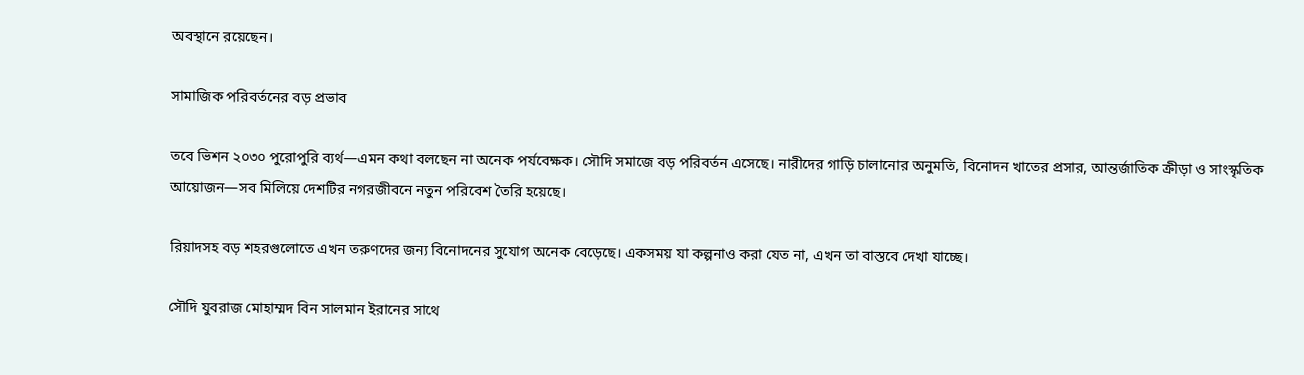অবস্থানে রয়েছেন।

সামাজিক পরিবর্তনের বড় প্রভাব

তবে ভিশন ২০৩০ পুরোপুরি ব্যর্থ—এমন কথা বলছেন না অনেক পর্যবেক্ষক। সৌদি সমাজে বড় পরিবর্তন এসেছে। নারীদের গাড়ি চালানোর অনুমতি, বিনোদন খাতের প্রসার, আন্তর্জাতিক ক্রীড়া ও সাংস্কৃতিক আয়োজন—সব মিলিয়ে দেশটির নগরজীবনে নতুন পরিবেশ তৈরি হয়েছে।

রিয়াদসহ বড় শহরগুলোতে এখন তরুণদের জন্য বিনোদনের সুযোগ অনেক বেড়েছে। একসময় যা কল্পনাও করা যেত না, এখন তা বাস্তবে দেখা যাচ্ছে।

সৌদি যুবরাজ মোহাম্মদ বিন সালমান ইরানের সাথে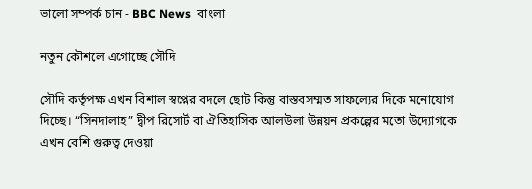ভালো সম্পর্ক চান - BBC News  বাংলা

নতুন কৌশলে এগোচ্ছে সৌদি

সৌদি কর্তৃপক্ষ এখন বিশাল স্বপ্নের বদলে ছোট কিন্তু বাস্তবসম্মত সাফল্যের দিকে মনোযোগ দিচ্ছে। “সিনদালাহ” দ্বীপ রিসোর্ট বা ঐতিহাসিক আলউলা উন্নয়ন প্রকল্পের মতো উদ্যোগকে এখন বেশি গুরুত্ব দেওয়া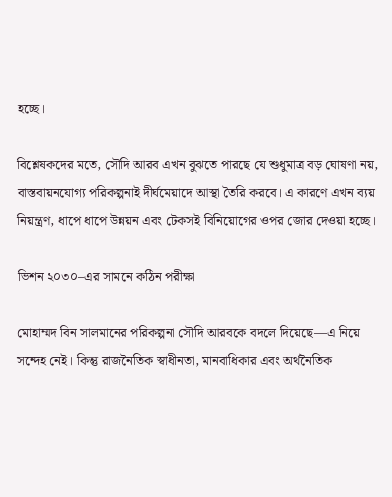হচ্ছে।

বিশ্লেষকদের মতে, সৌদি আরব এখন বুঝতে পারছে যে শুধুমাত্র বড় ঘোষণা নয়, বাস্তবায়নযোগ্য পরিকল্পনাই দীর্ঘমেয়াদে আস্থা তৈরি করবে। এ কারণে এখন ব্যয় নিয়ন্ত্রণ, ধাপে ধাপে উন্নয়ন এবং টেকসই বিনিয়োগের ওপর জোর দেওয়া হচ্ছে।

ভিশন ২০৩০–এর সামনে কঠিন পরীক্ষা

মোহাম্মদ বিন সালমানের পরিকল্পনা সৌদি আরবকে বদলে দিয়েছে—এ নিয়ে সন্দেহ নেই। কিন্তু রাজনৈতিক স্বাধীনতা, মানবাধিকার এবং অর্থনৈতিক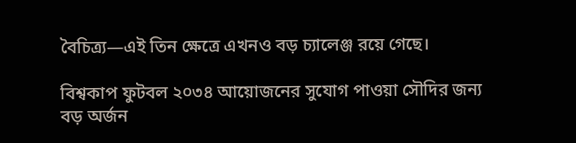বৈচিত্র্য—এই তিন ক্ষেত্রে এখনও বড় চ্যালেঞ্জ রয়ে গেছে।

বিশ্বকাপ ফুটবল ২০৩৪ আয়োজনের সুযোগ পাওয়া সৌদির জন্য বড় অর্জন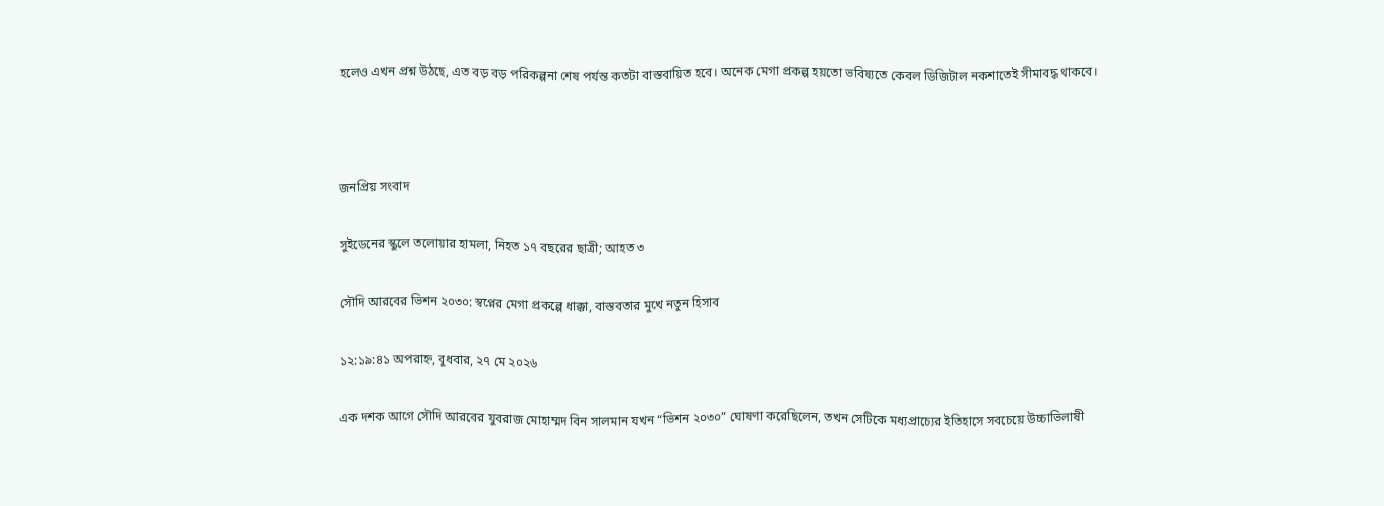হলেও এখন প্রশ্ন উঠছে, এত বড় বড় পরিকল্পনা শেষ পর্যন্ত কতটা বাস্তবায়িত হবে। অনেক মেগা প্রকল্প হয়তো ভবিষ্যতে কেবল ডিজিটাল নকশাতেই সীমাবদ্ধ থাকবে।



জনপ্রিয় সংবাদ

সুইডেনের স্কুলে তলোয়ার হামলা, নিহত ১৭ বছরের ছাত্রী; আহত ৩

সৌদি আরবের ভিশন ২০৩০: স্বপ্নের মেগা প্রকল্পে ধাক্কা, বাস্তবতার মুখে নতুন হিসাব

১২:১৯:৪১ অপরাহ্ন, বুধবার, ২৭ মে ২০২৬

এক দশক আগে সৌদি আরবের যুবরাজ মোহাম্মদ বিন সালমান যখন “ভিশন ২০৩০” ঘোষণা করেছিলেন, তখন সেটিকে মধ্যপ্রাচ্যের ইতিহাসে সবচেয়ে উচ্চাভিলাষী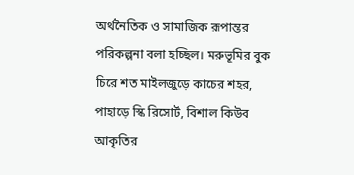অর্থনৈতিক ও সামাজিক রূপান্তর পরিকল্পনা বলা হচ্ছিল। মরুভূমির বুক চিরে শত মাইলজুড়ে কাচের শহর, পাহাড়ে স্কি রিসোর্ট, বিশাল কিউব আকৃতির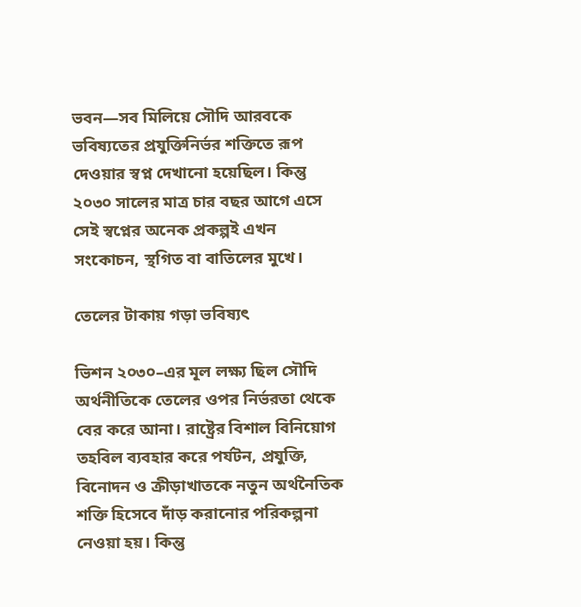ভবন—সব মিলিয়ে সৌদি আরবকে ভবিষ্যতের প্রযুক্তিনির্ভর শক্তিতে রূপ দেওয়ার স্বপ্ন দেখানো হয়েছিল। কিন্তু ২০৩০ সালের মাত্র চার বছর আগে এসে সেই স্বপ্নের অনেক প্রকল্পই এখন সংকোচন, স্থগিত বা বাতিলের মুখে।

তেলের টাকায় গড়া ভবিষ্যৎ

ভিশন ২০৩০–এর মূল লক্ষ্য ছিল সৌদি অর্থনীতিকে তেলের ওপর নির্ভরতা থেকে বের করে আনা। রাষ্ট্রের বিশাল বিনিয়োগ তহবিল ব্যবহার করে পর্যটন, প্রযুক্তি, বিনোদন ও ক্রীড়াখাতকে নতুন অর্থনৈতিক শক্তি হিসেবে দাঁড় করানোর পরিকল্পনা নেওয়া হয়। কিন্তু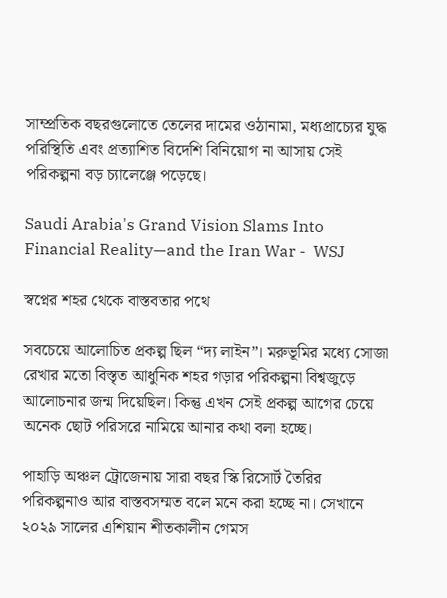সাম্প্রতিক বছরগুলোতে তেলের দামের ওঠানামা, মধ্যপ্রাচ্যের যুদ্ধ পরিস্থিতি এবং প্রত্যাশিত বিদেশি বিনিয়োগ না আসায় সেই পরিকল্পনা বড় চ্যালেঞ্জে পড়েছে।

Saudi Arabia's Grand Vision Slams Into Financial Reality—and the Iran War -  WSJ

স্বপ্নের শহর থেকে বাস্তবতার পথে

সবচেয়ে আলোচিত প্রকল্প ছিল “দ্য লাইন”। মরুভূমির মধ্যে সোজা রেখার মতো বিস্তৃত আধুনিক শহর গড়ার পরিকল্পনা বিশ্বজুড়ে আলোচনার জন্ম দিয়েছিল। কিন্তু এখন সেই প্রকল্প আগের চেয়ে অনেক ছোট পরিসরে নামিয়ে আনার কথা বলা হচ্ছে।

পাহাড়ি অঞ্চল ট্রোজেনায় সারা বছর স্কি রিসোর্ট তৈরির পরিকল্পনাও আর বাস্তবসম্মত বলে মনে করা হচ্ছে না। সেখানে ২০২৯ সালের এশিয়ান শীতকালীন গেমস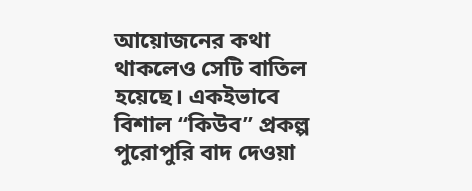আয়োজনের কথা থাকলেও সেটি বাতিল হয়েছে। একইভাবে বিশাল “কিউব” প্রকল্প পুরোপুরি বাদ দেওয়া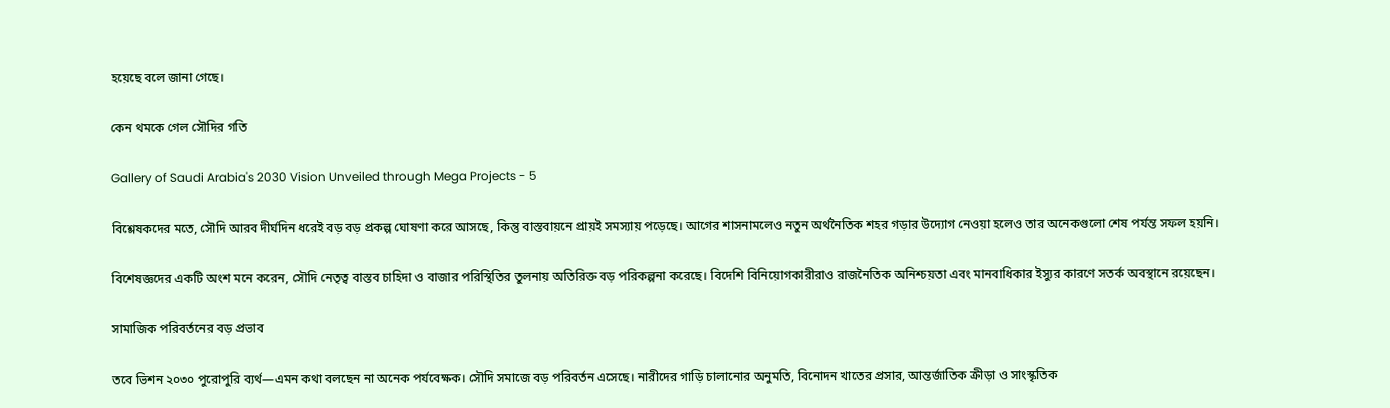হয়েছে বলে জানা গেছে।

কেন থমকে গেল সৌদির গতি

Gallery of Saudi Arabia's 2030 Vision Unveiled through Mega Projects - 5

বিশ্লেষকদের মতে, সৌদি আরব দীর্ঘদিন ধরেই বড় বড় প্রকল্প ঘোষণা করে আসছে, কিন্তু বাস্তবায়নে প্রায়ই সমস্যায় পড়েছে। আগের শাসনামলেও নতুন অর্থনৈতিক শহর গড়ার উদ্যোগ নেওয়া হলেও তার অনেকগুলো শেষ পর্যন্ত সফল হয়নি।

বিশেষজ্ঞদের একটি অংশ মনে করেন, সৌদি নেতৃত্ব বাস্তব চাহিদা ও বাজার পরিস্থিতির তুলনায় অতিরিক্ত বড় পরিকল্পনা করেছে। বিদেশি বিনিয়োগকারীরাও রাজনৈতিক অনিশ্চয়তা এবং মানবাধিকার ইস্যুর কারণে সতর্ক অবস্থানে রয়েছেন।

সামাজিক পরিবর্তনের বড় প্রভাব

তবে ভিশন ২০৩০ পুরোপুরি ব্যর্থ—এমন কথা বলছেন না অনেক পর্যবেক্ষক। সৌদি সমাজে বড় পরিবর্তন এসেছে। নারীদের গাড়ি চালানোর অনুমতি, বিনোদন খাতের প্রসার, আন্তর্জাতিক ক্রীড়া ও সাংস্কৃতিক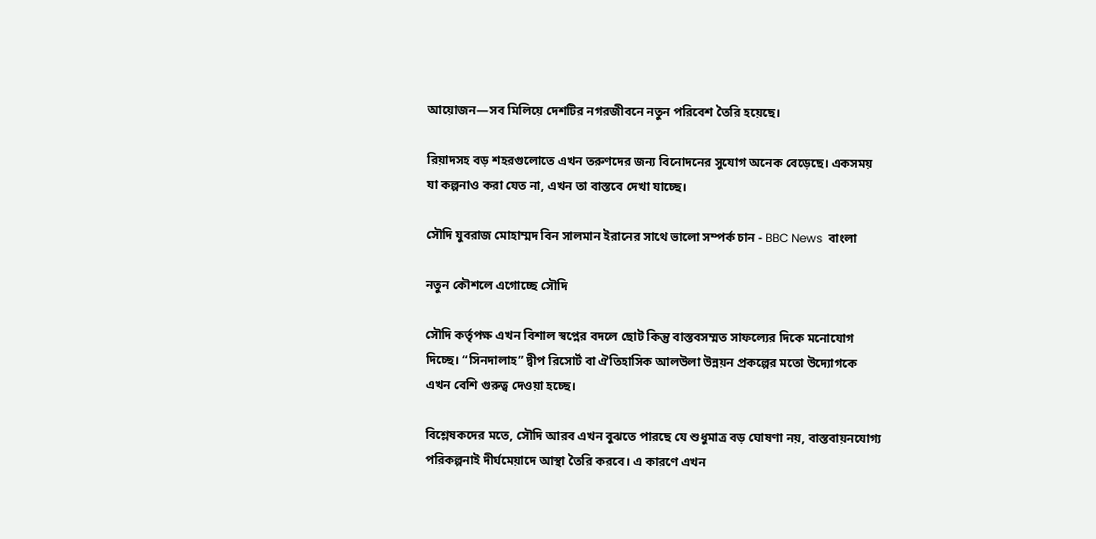আয়োজন—সব মিলিয়ে দেশটির নগরজীবনে নতুন পরিবেশ তৈরি হয়েছে।

রিয়াদসহ বড় শহরগুলোতে এখন তরুণদের জন্য বিনোদনের সুযোগ অনেক বেড়েছে। একসময় যা কল্পনাও করা যেত না, এখন তা বাস্তবে দেখা যাচ্ছে।

সৌদি যুবরাজ মোহাম্মদ বিন সালমান ইরানের সাথে ভালো সম্পর্ক চান - BBC News  বাংলা

নতুন কৌশলে এগোচ্ছে সৌদি

সৌদি কর্তৃপক্ষ এখন বিশাল স্বপ্নের বদলে ছোট কিন্তু বাস্তবসম্মত সাফল্যের দিকে মনোযোগ দিচ্ছে। “সিনদালাহ” দ্বীপ রিসোর্ট বা ঐতিহাসিক আলউলা উন্নয়ন প্রকল্পের মতো উদ্যোগকে এখন বেশি গুরুত্ব দেওয়া হচ্ছে।

বিশ্লেষকদের মতে, সৌদি আরব এখন বুঝতে পারছে যে শুধুমাত্র বড় ঘোষণা নয়, বাস্তবায়নযোগ্য পরিকল্পনাই দীর্ঘমেয়াদে আস্থা তৈরি করবে। এ কারণে এখন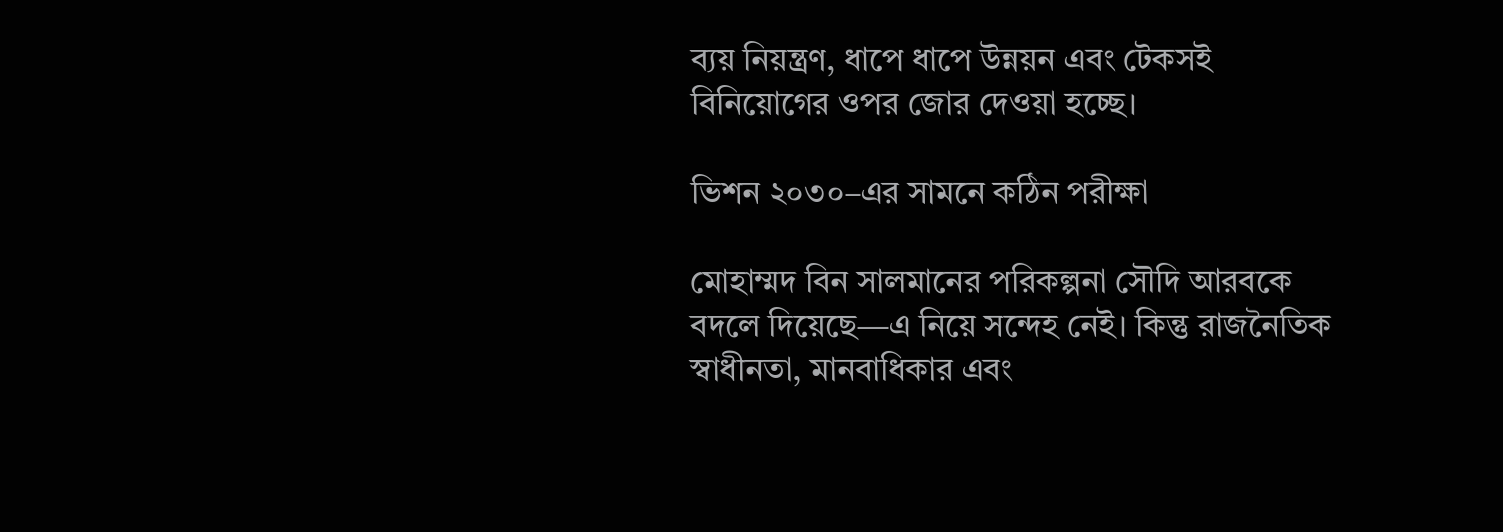ব্যয় নিয়ন্ত্রণ, ধাপে ধাপে উন্নয়ন এবং টেকসই বিনিয়োগের ওপর জোর দেওয়া হচ্ছে।

ভিশন ২০৩০–এর সামনে কঠিন পরীক্ষা

মোহাম্মদ বিন সালমানের পরিকল্পনা সৌদি আরবকে বদলে দিয়েছে—এ নিয়ে সন্দেহ নেই। কিন্তু রাজনৈতিক স্বাধীনতা, মানবাধিকার এবং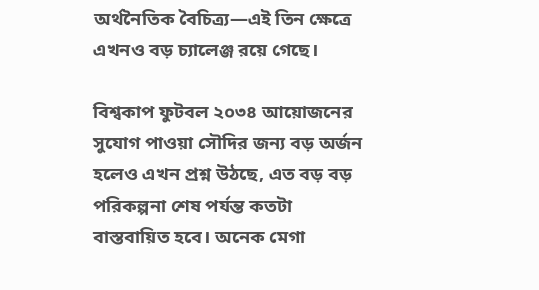অর্থনৈতিক বৈচিত্র্য—এই তিন ক্ষেত্রে এখনও বড় চ্যালেঞ্জ রয়ে গেছে।

বিশ্বকাপ ফুটবল ২০৩৪ আয়োজনের সুযোগ পাওয়া সৌদির জন্য বড় অর্জন হলেও এখন প্রশ্ন উঠছে, এত বড় বড় পরিকল্পনা শেষ পর্যন্ত কতটা বাস্তবায়িত হবে। অনেক মেগা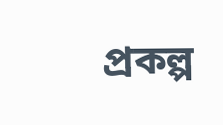প্রকল্প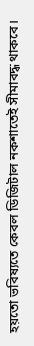হয়তো ভবিষ্যতে কেবল ডিজিটাল নকশাতেই সীমাবদ্ধ থাকবে।